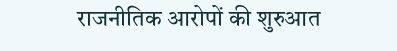राजनीतिक आरोपों की शुरुआत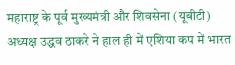महाराष्ट्र के पूर्व मुख्यमंत्री और शिवसेना (यूबीटी) अध्यक्ष उद्धव ठाकरे ने हाल ही में एशिया कप में भारत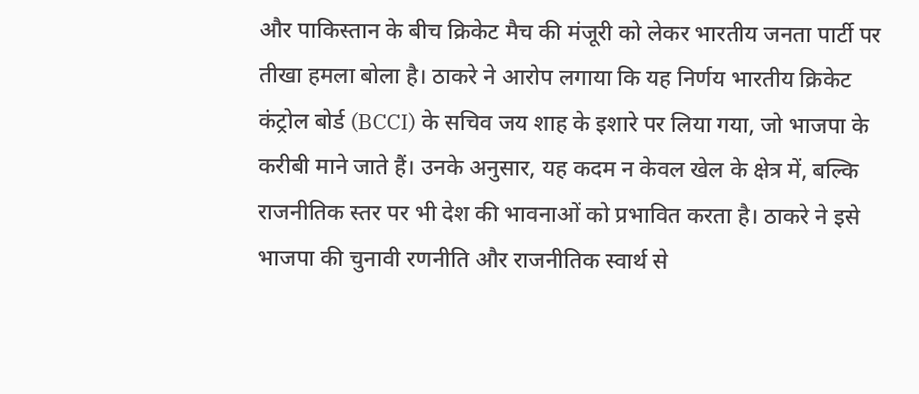और पाकिस्तान के बीच क्रिकेट मैच की मंजूरी को लेकर भारतीय जनता पार्टी पर तीखा हमला बोला है। ठाकरे ने आरोप लगाया कि यह निर्णय भारतीय क्रिकेट कंट्रोल बोर्ड (BCCI) के सचिव जय शाह के इशारे पर लिया गया, जो भाजपा के करीबी माने जाते हैं। उनके अनुसार, यह कदम न केवल खेल के क्षेत्र में, बल्कि राजनीतिक स्तर पर भी देश की भावनाओं को प्रभावित करता है। ठाकरे ने इसे भाजपा की चुनावी रणनीति और राजनीतिक स्वार्थ से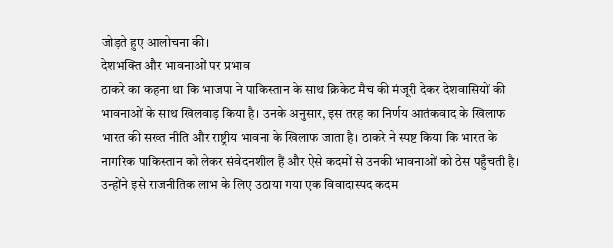जोड़ते हुए आलोचना की।
देशभक्ति और भावनाओं पर प्रभाव
ठाकरे का कहना था कि भाजपा ने पाकिस्तान के साथ क्रिकेट मैच की मंजूरी देकर देशवासियों की भावनाओं के साथ खिलवाड़ किया है। उनके अनुसार, इस तरह का निर्णय आतंकवाद के खिलाफ भारत की सख्त नीति और राष्ट्रीय भावना के खिलाफ जाता है। ठाकरे ने स्पष्ट किया कि भारत के नागरिक पाकिस्तान को लेकर संवेदनशील हैं और ऐसे कदमों से उनकी भावनाओं को ठेस पहुँचती है। उन्होंने इसे राजनीतिक लाभ के लिए उठाया गया एक विवादास्पद कदम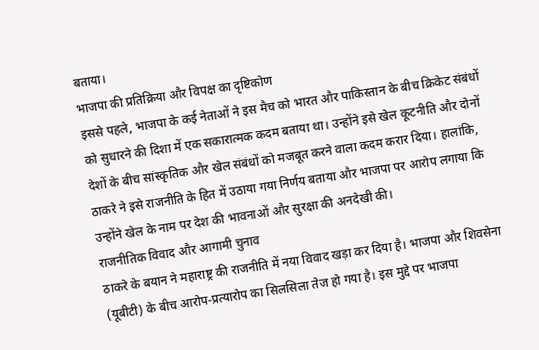बताया।
भाजपा की प्रतिक्रिया और विपक्ष का दृष्टिकोण
इससे पहले, भाजपा के कई नेताओं ने इस मैच को भारत और पाकिस्तान के बीच क्रिकेट संबंधों को सुधारने की दिशा में एक सकारात्मक कदम बताया था। उन्होंने इसे खेल कूटनीति और दोनों देशों के बीच सांस्कृतिक और खेल संबंधों को मजबूत करने वाला कदम करार दिया। हालांकि, ठाकरे ने इसे राजनीति के हित में उठाया गया निर्णय बताया और भाजपा पर आरोप लगाया कि उन्होंने खेल के नाम पर देश की भावनाओं और सुरक्षा की अनदेखी की।
राजनीतिक विवाद और आगामी चुनाव
ठाकरे के बयान ने महाराष्ट्र की राजनीति में नया विवाद खड़ा कर दिया है। भाजपा और शिवसेना (यूबीटी) के बीच आरोप-प्रत्यारोप का सिलसिला तेज हो गया है। इस मुद्दे पर भाजपा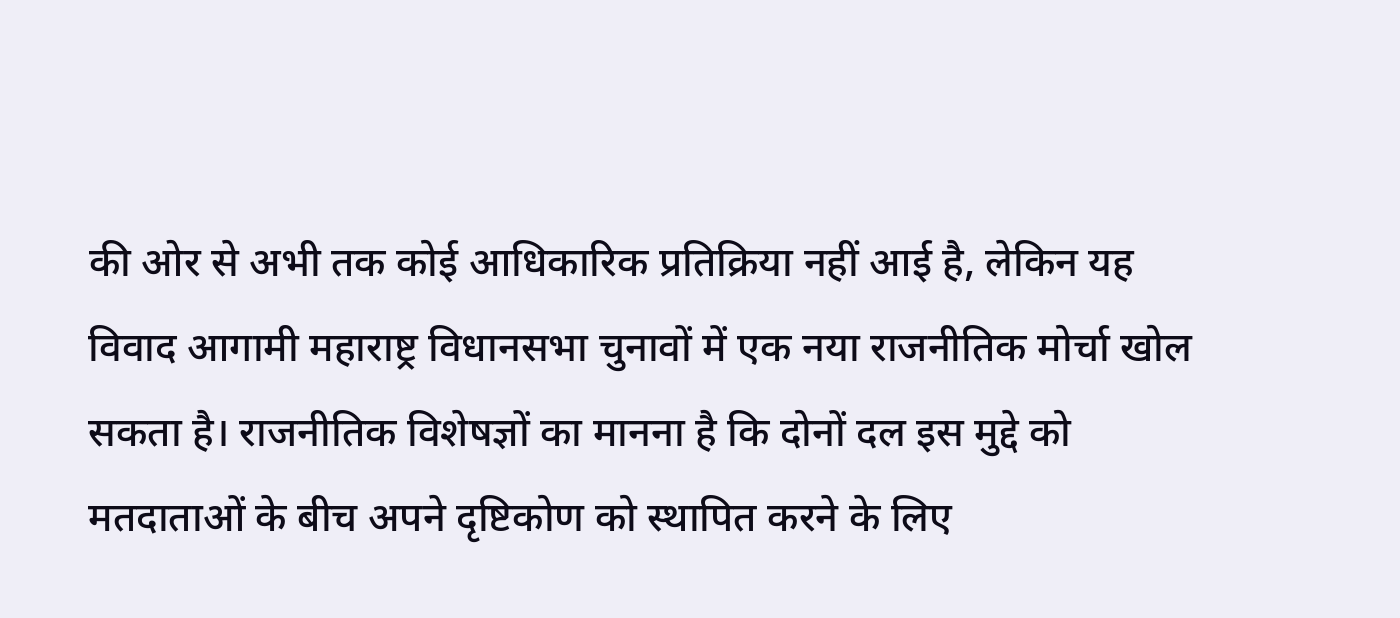की ओर से अभी तक कोई आधिकारिक प्रतिक्रिया नहीं आई है, लेकिन यह विवाद आगामी महाराष्ट्र विधानसभा चुनावों में एक नया राजनीतिक मोर्चा खोल सकता है। राजनीतिक विशेषज्ञों का मानना है कि दोनों दल इस मुद्दे को मतदाताओं के बीच अपने दृष्टिकोण को स्थापित करने के लिए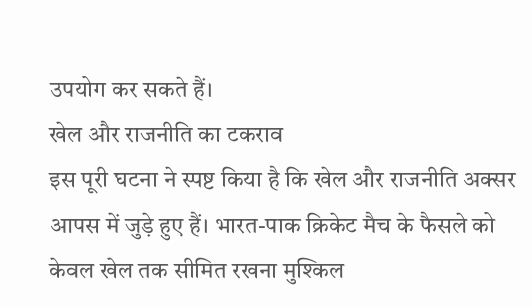उपयोग कर सकते हैं।
खेल और राजनीति का टकराव
इस पूरी घटना ने स्पष्ट किया है कि खेल और राजनीति अक्सर आपस में जुड़े हुए हैं। भारत-पाक क्रिकेट मैच के फैसले को केवल खेल तक सीमित रखना मुश्किल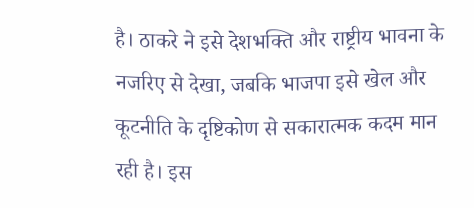है। ठाकरे ने इसे देशभक्ति और राष्ट्रीय भावना के नजरिए से देखा, जबकि भाजपा इसे खेल और कूटनीति के दृष्टिकोण से सकारात्मक कदम मान रही है। इस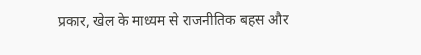प्रकार, खेल के माध्यम से राजनीतिक बहस और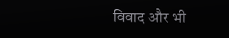विवाद और भी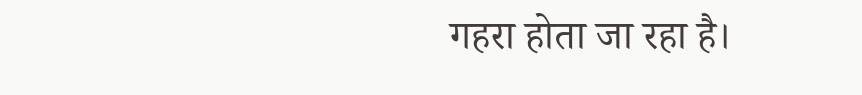गहरा होता जा रहा है।